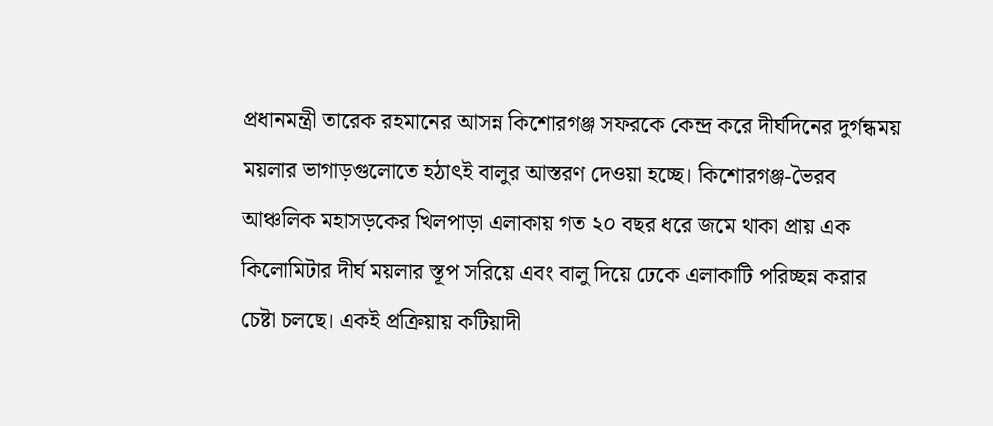প্রধানমন্ত্রী তারেক রহমানের আসন্ন কিশোরগঞ্জ সফরকে কেন্দ্র করে দীর্ঘদিনের দুর্গন্ধময় ময়লার ভাগাড়গুলোতে হঠাৎই বালুর আস্তরণ দেওয়া হচ্ছে। কিশোরগঞ্জ-ভৈরব আঞ্চলিক মহাসড়কের খিলপাড়া এলাকায় গত ২০ বছর ধরে জমে থাকা প্রায় এক কিলোমিটার দীর্ঘ ময়লার স্তূপ সরিয়ে এবং বালু দিয়ে ঢেকে এলাকাটি পরিচ্ছন্ন করার চেষ্টা চলছে। একই প্রক্রিয়ায় কটিয়াদী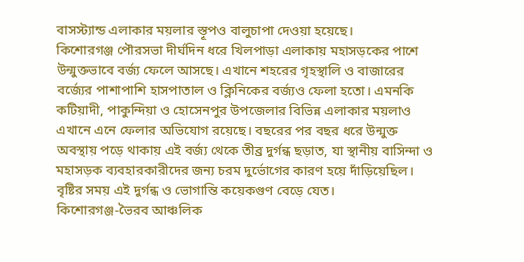বাসস্ট্যান্ড এলাকার ময়লার স্তূপও বালুচাপা দেওয়া হয়েছে।
কিশোরগঞ্জ পৌরসভা দীর্ঘদিন ধরে খিলপাড়া এলাকায় মহাসড়কের পাশে উন্মুক্তভাবে বর্জ্য ফেলে আসছে। এখানে শহরের গৃহস্থালি ও বাজারের বর্জ্যের পাশাপাশি হাসপাতাল ও ক্লিনিকের বর্জ্যও ফেলা হতো। এমনকি কটিয়াদী, পাকুন্দিয়া ও হোসেনপুর উপজেলার বিভিন্ন এলাকার ময়লাও এখানে এনে ফেলার অভিযোগ রয়েছে। বছরের পর বছর ধরে উন্মুক্ত অবস্থায় পড়ে থাকায় এই বর্জ্য থেকে তীব্র দুর্গন্ধ ছড়াত, যা স্থানীয় বাসিন্দা ও মহাসড়ক ব্যবহারকারীদের জন্য চরম দুর্ভোগের কারণ হয়ে দাঁড়িয়েছিল। বৃষ্টির সময় এই দুর্গন্ধ ও ভোগান্তি কয়েকগুণ বেড়ে যেত।
কিশোরগঞ্জ-ভৈরব আঞ্চলিক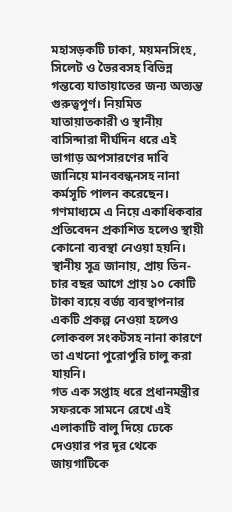মহাসড়কটি ঢাকা, ময়মনসিংহ, সিলেট ও ভৈরবসহ বিভিন্ন গন্তব্যে যাতায়াতের জন্য অত্যন্ত গুরুত্বপূর্ণ। নিয়মিত যাতায়াতকারী ও স্থানীয় বাসিন্দারা দীর্ঘদিন ধরে এই ভাগাড় অপসারণের দাবি জানিয়ে মানববন্ধনসহ নানা কর্মসূচি পালন করেছেন। গণমাধ্যমে এ নিয়ে একাধিকবার প্রতিবেদন প্রকাশিত হলেও স্থায়ী কোনো ব্যবস্থা নেওয়া হয়নি। স্থানীয় সূত্র জানায়, প্রায় তিন-চার বছর আগে প্রায় ১০ কোটি টাকা ব্যয়ে বর্জ্য ব্যবস্থাপনার একটি প্রকল্প নেওয়া হলেও লোকবল সংকটসহ নানা কারণে তা এখনো পুরোপুরি চালু করা যায়নি।
গত এক সপ্তাহ ধরে প্রধানমন্ত্রীর সফরকে সামনে রেখে এই এলাকাটি বালু দিয়ে ঢেকে দেওয়ার পর দূর থেকে জায়গাটিকে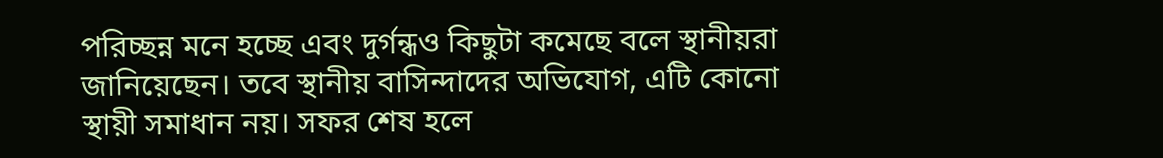পরিচ্ছন্ন মনে হচ্ছে এবং দুর্গন্ধও কিছুটা কমেছে বলে স্থানীয়রা জানিয়েছেন। তবে স্থানীয় বাসিন্দাদের অভিযোগ, এটি কোনো স্থায়ী সমাধান নয়। সফর শেষ হলে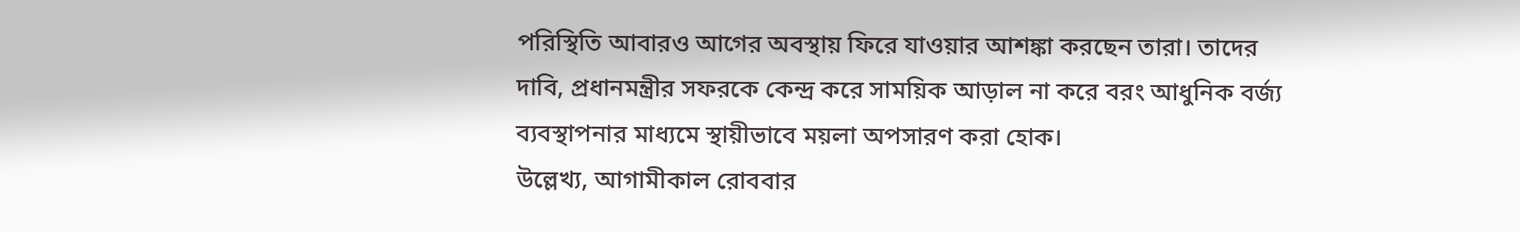পরিস্থিতি আবারও আগের অবস্থায় ফিরে যাওয়ার আশঙ্কা করছেন তারা। তাদের দাবি, প্রধানমন্ত্রীর সফরকে কেন্দ্র করে সাময়িক আড়াল না করে বরং আধুনিক বর্জ্য ব্যবস্থাপনার মাধ্যমে স্থায়ীভাবে ময়লা অপসারণ করা হোক।
উল্লেখ্য, আগামীকাল রোববার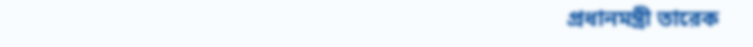প্রধানমন্ত্রী তারেক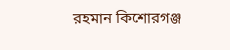রহমান কিশোরগঞ্জ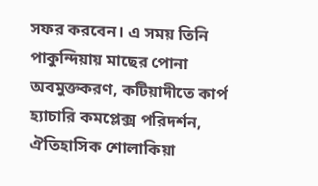সফর করবেন। এ সময় তিনি পাকুন্দিয়ায় মাছের পোনা অবমুক্তকরণ, কটিয়াদীতে কার্প হ্যাচারি কমপ্লেক্স পরিদর্শন, ঐতিহাসিক শোলাকিয়া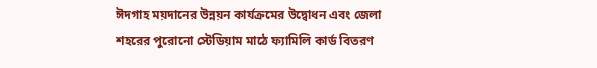ঈদগাহ ময়দানের উন্নয়ন কার্যক্রমের উদ্বোধন এবং জেলা শহরের পুরোনো স্টেডিয়াম মাঠে ফ্যামিলি কার্ড বিতরণ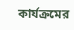কার্যক্রমের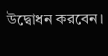উদ্বোধন করবেন।